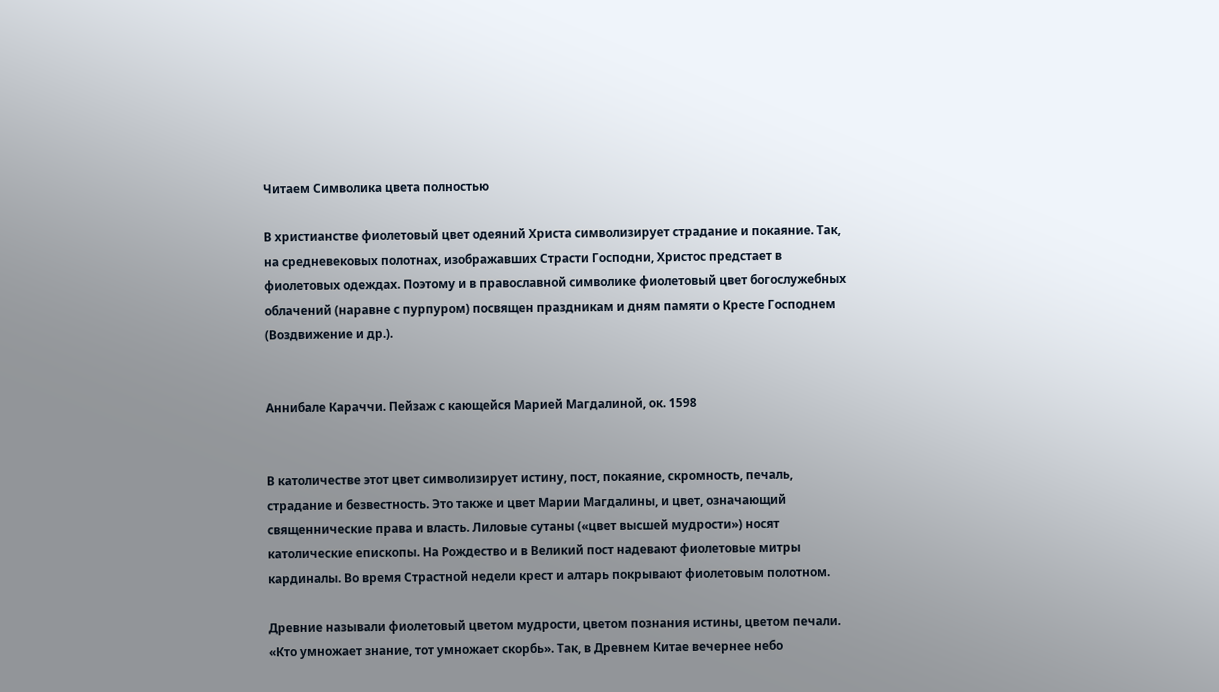Читаем Символика цвета полностью

В христианстве фиолетовый цвет одеяний Христа символизирует страдание и покаяние. Так, на средневековых полотнах, изображавших Страсти Господни, Христос предстает в фиолетовых одеждах. Поэтому и в православной символике фиолетовый цвет богослужебных облачений (наравне с пурпуром) посвящен праздникам и дням памяти о Кресте Господнем (Воздвижение и др.).


Аннибале Караччи. Пейзаж с кающейся Марией Магдалиной, ок. 1598


В католичестве этот цвет символизирует истину, пост, покаяние, скромность, печаль, страдание и безвестность. Это также и цвет Марии Магдалины, и цвет, означающий священнические права и власть. Лиловые сутаны («цвет высшей мудрости») носят католические епископы. На Рождество и в Великий пост надевают фиолетовые митры кардиналы. Во время Страстной недели крест и алтарь покрывают фиолетовым полотном.

Древние называли фиолетовый цветом мудрости, цветом познания истины, цветом печали. «Кто умножает знание, тот умножает скорбь». Так, в Древнем Китае вечернее небо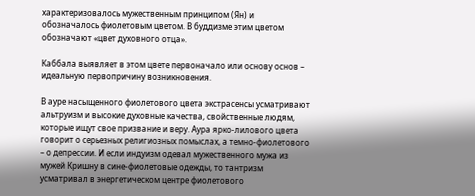характеризовалось мужественным принципом (Ян) и обозначалось фиолетовым цветом. В буддизме этим цветом обозначают «цвет духовного отца».

Каббала выявляет в этом цвете первоначало или основу основ – идеальную первопричину возникновения.

В ауре насыщенного фиолетового цвета экстрасенсы усматривают альтруизм и высокие духовные качества, свойственные людям, которые ищут свое призвание и веру. Аура ярко-лилового цвета говорит о серьезных религиозных помыслах, а темно-фиолетового – о депрессии. И если индуизм одевал мужественного мужа из мужей Кришну в сине-фиолетовые одежды, то тантризм усматривал в энергетическом центре фиолетового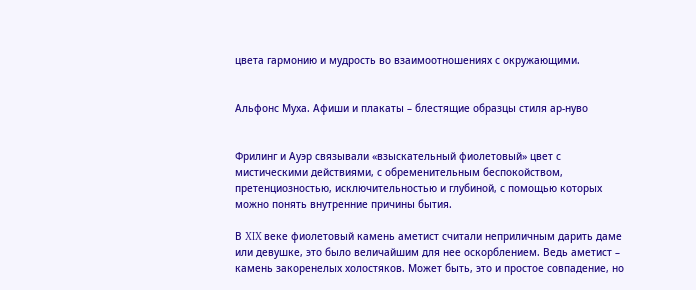цвета гармонию и мудрость во взаимоотношениях с окружающими.


Альфонс Муха. Афиши и плакаты – блестящие образцы стиля ар-нуво


Фрилинг и Ауэр связывали «взыскательный фиолетовый» цвет с мистическими действиями, с обременительным беспокойством, претенциозностью, исключительностью и глубиной, с помощью которых можно понять внутренние причины бытия.

В XIX веке фиолетовый камень аметист считали неприличным дарить даме или девушке, это было величайшим для нее оскорблением. Ведь аметист – камень закоренелых холостяков. Может быть, это и простое совпадение, но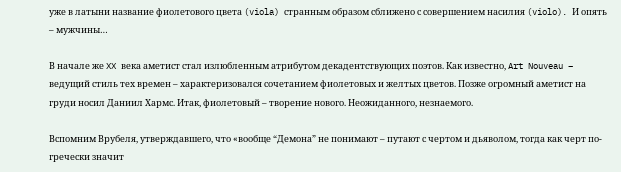уже в латыни название фиолетового цвета (viola) странным образом сближено с совершением насилия (violo). И опять – мужчины…

В начале же XX века аметист стал излюбленным атрибутом декадентствующих поэтов. Как известно, Art Nouveau – ведущий стиль тех времен – характеризовался сочетанием фиолетовых и желтых цветов. Позже огромный аметист на груди носил Даниил Хармс. Итак, фиолетовый – творение нового. Неожиданного, незнаемого.

Вспомним Врубеля, утверждавшего, что «вообще “Демона” не понимают – путают с чертом и дьяволом, тогда как черт по-гречески значит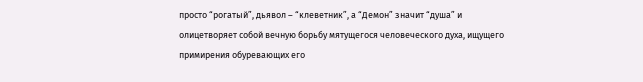просто “рогатый”, дьявол – “клеветник”, а “Демон” значит “душа” и олицетворяет собой вечную борьбу мятущегося человеческого духа, ищущего примирения обуревающих его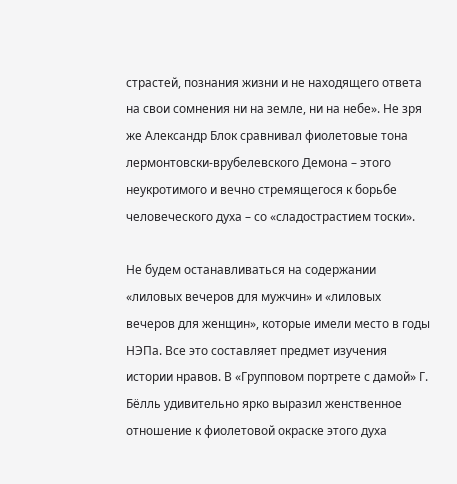страстей, познания жизни и не находящего ответа на свои сомнения ни на земле, ни на небе». Не зря же Александр Блок сравнивал фиолетовые тона лермонтовски-врубелевского Демона – этого неукротимого и вечно стремящегося к борьбе человеческого духа – со «сладострастием тоски».

Не будем останавливаться на содержании «лиловых вечеров для мужчин» и «лиловых вечеров для женщин», которые имели место в годы НЭПа. Все это составляет предмет изучения истории нравов. В «Групповом портрете с дамой» Г. Бёлль удивительно ярко выразил женственное отношение к фиолетовой окраске этого духа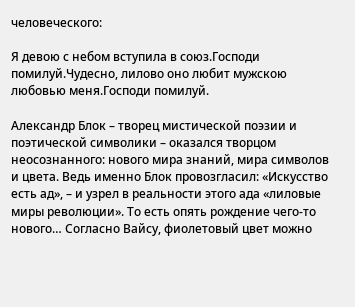человеческого:

Я девою с небом вступила в союз.Господи помилуй.Чудесно, лилово оно любит мужскою любовью меня.Господи помилуй.

Александр Блок – творец мистической поэзии и поэтической символики – оказался творцом неосознанного: нового мира знаний, мира символов и цвета. Ведь именно Блок провозгласил: «Искусство есть ад», – и узрел в реальности этого ада «лиловые миры революции». То есть опять рождение чего-то нового… Согласно Вайсу, фиолетовый цвет можно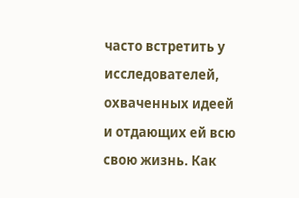часто встретить у исследователей, охваченных идеей и отдающих ей всю свою жизнь. Как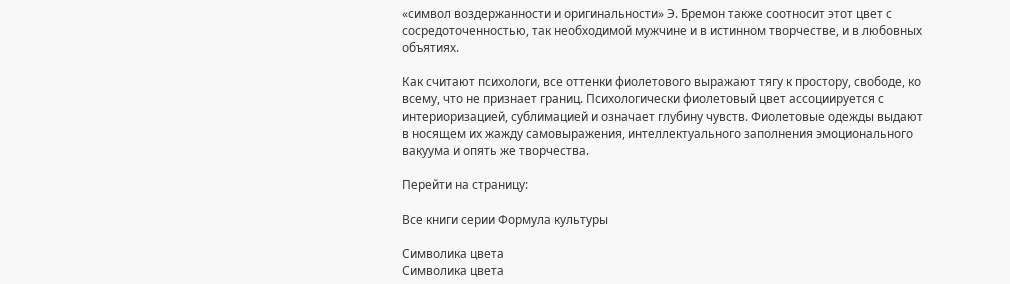«символ воздержанности и оригинальности» Э. Бремон также соотносит этот цвет с сосредоточенностью, так необходимой мужчине и в истинном творчестве, и в любовных объятиях.

Как считают психологи, все оттенки фиолетового выражают тягу к простору, свободе, ко всему, что не признает границ. Психологически фиолетовый цвет ассоциируется с интериоризацией, сублимацией и означает глубину чувств. Фиолетовые одежды выдают в носящем их жажду самовыражения, интеллектуального заполнения эмоционального вакуума и опять же творчества.

Перейти на страницу:

Все книги серии Формула культуры

Символика цвета
Символика цвета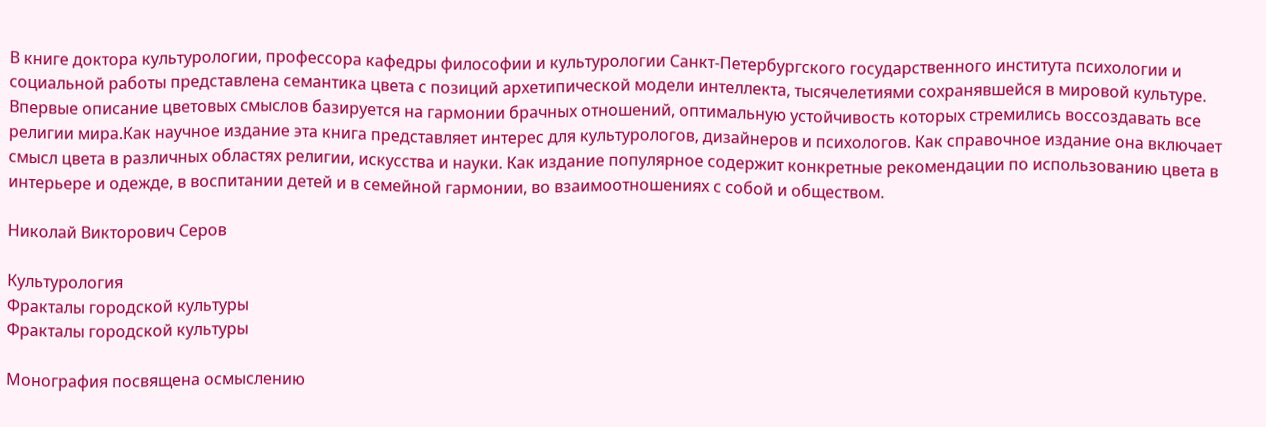В книге доктора культурологии, профессора кафедры философии и культурологии Санкт-Петербургского государственного института психологии и социальной работы представлена семантика цвета с позиций архетипической модели интеллекта, тысячелетиями сохранявшейся в мировой культуре. Впервые описание цветовых смыслов базируется на гармонии брачных отношений, оптимальную устойчивость которых стремились воссоздавать все религии мира.Как научное издание эта книга представляет интерес для культурологов, дизайнеров и психологов. Как справочное издание она включает смысл цвета в различных областях религии, искусства и науки. Как издание популярное содержит конкретные рекомендации по использованию цвета в интерьере и одежде, в воспитании детей и в семейной гармонии, во взаимоотношениях с собой и обществом.

Николай Викторович Серов

Культурология
Фракталы городской культуры
Фракталы городской культуры

Монография посвящена осмыслению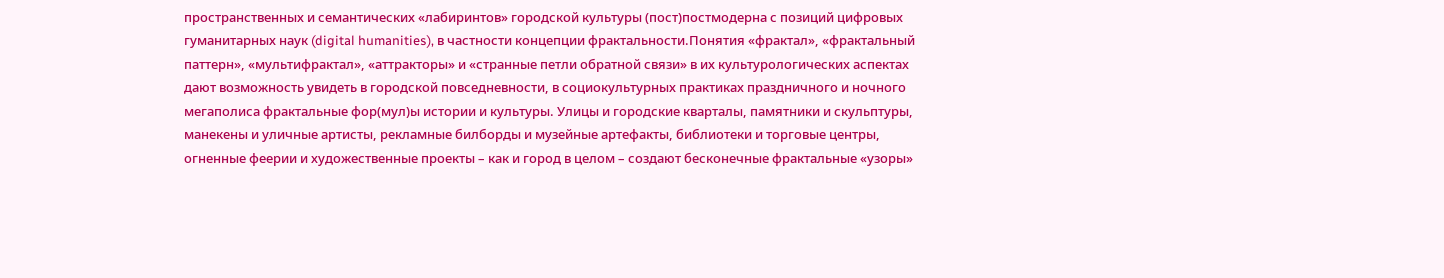пространственных и семантических «лабиринтов» городской культуры (пост)постмодерна с позиций цифровых гуманитарных наук (digital humanities), в частности концепции фрактальности.Понятия «фрактал», «фрактальный паттерн», «мультифрактал», «аттракторы» и «странные петли обратной связи» в их культурологических аспектах дают возможность увидеть в городской повседневности, в социокультурных практиках праздничного и ночного мегаполиса фрактальные фор(мул)ы истории и культуры. Улицы и городские кварталы, памятники и скульптуры, манекены и уличные артисты, рекламные билборды и музейные артефакты, библиотеки и торговые центры, огненные феерии и художественные проекты – как и город в целом – создают бесконечные фрактальные «узоры»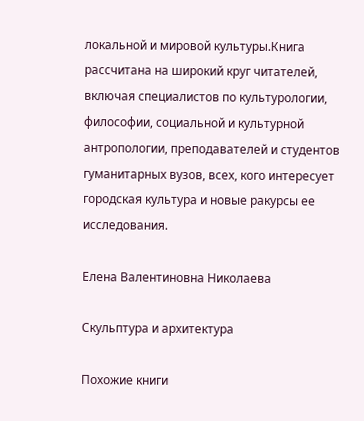локальной и мировой культуры.Книга рассчитана на широкий круг читателей, включая специалистов по культурологии, философии, социальной и культурной антропологии, преподавателей и студентов гуманитарных вузов, всех, кого интересует городская культура и новые ракурсы ее исследования.

Елена Валентиновна Николаева

Скульптура и архитектура

Похожие книги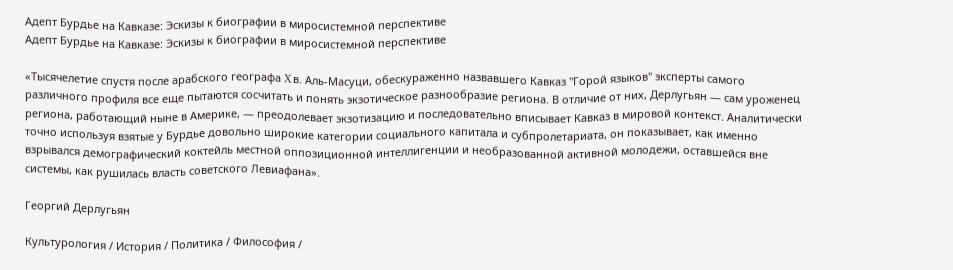Адепт Бурдье на Кавказе: Эскизы к биографии в миросистемной перспективе
Адепт Бурдье на Кавказе: Эскизы к биографии в миросистемной перспективе

«Тысячелетие спустя после арабского географа X в. Аль-Масуци, обескураженно назвавшего Кавказ "Горой языков" эксперты самого различного профиля все еще пытаются сосчитать и понять экзотическое разнообразие региона. В отличие от них, Дерлугьян — сам уроженец региона, работающий ныне в Америке, — преодолевает экзотизацию и последовательно вписывает Кавказ в мировой контекст. Аналитически точно используя взятые у Бурдье довольно широкие категории социального капитала и субпролетариата, он показывает, как именно взрывался демографический коктейль местной оппозиционной интеллигенции и необразованной активной молодежи, оставшейся вне системы, как рушилась власть советского Левиафана».

Георгий Дерлугьян

Культурология / История / Политика / Философия /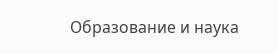Образование и наука